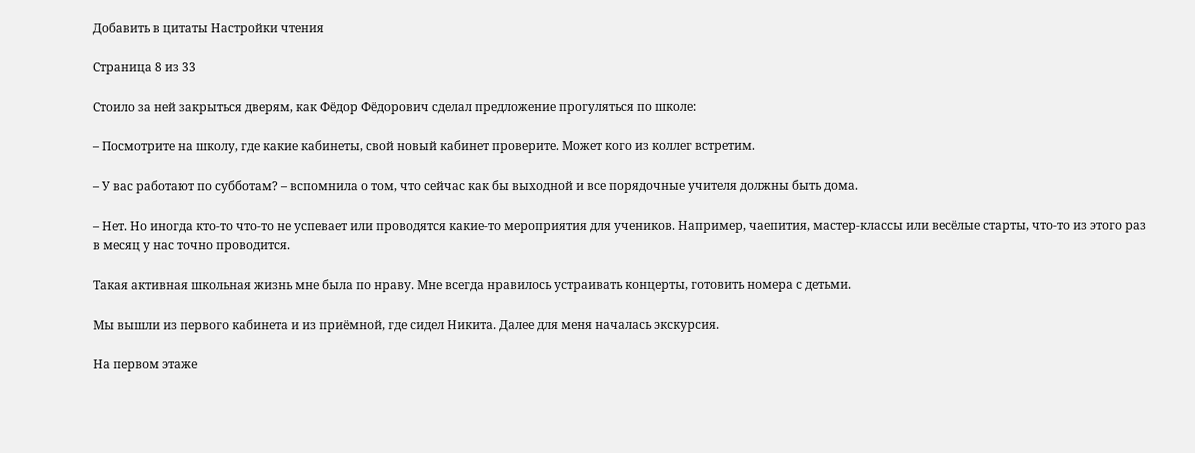Добавить в цитаты Настройки чтения

Страница 8 из 33

Стоило за ней закрыться дверям, как Фёдор Фёдорович сделал предложение прогуляться по школе:

– Посмотрите на школу, где какие кабинеты, свой новый кабинет проверите. Может кого из коллег встретим.

– У вас работают по субботам? – вспомнила о том, что сейчас как бы выходной и все порядочные учителя должны быть дома.

– Нет. Но иногда кто-то что-то не успевает или проводятся какие-то мероприятия для учеников. Например, чаепития, мастер-классы или весёлые старты, что-то из этого раз в месяц у нас точно проводится.

Такая активная школьная жизнь мне была по нраву. Мне всегда нравилось устраивать концерты, готовить номера с детьми.

Мы вышли из первого кабинета и из приёмной, где сидел Никита. Далее для меня началась экскурсия.

На первом этаже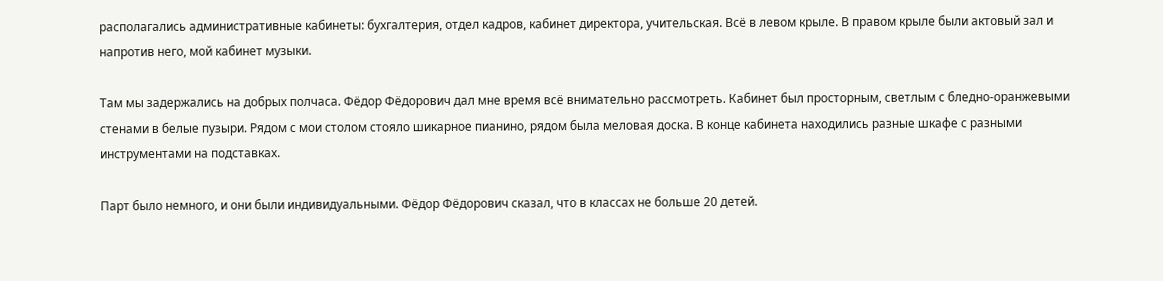располагались административные кабинеты: бухгалтерия, отдел кадров, кабинет директора, учительская. Всё в левом крыле. В правом крыле были актовый зал и напротив него, мой кабинет музыки.

Там мы задержались на добрых полчаса. Фёдор Фёдорович дал мне время всё внимательно рассмотреть. Кабинет был просторным, светлым с бледно-оранжевыми стенами в белые пузыри. Рядом с мои столом стояло шикарное пианино, рядом была меловая доска. В конце кабинета находились разные шкафе с разными инструментами на подставках.

Парт было немного, и они были индивидуальными. Фёдор Фёдорович сказал, что в классах не больше 20 детей.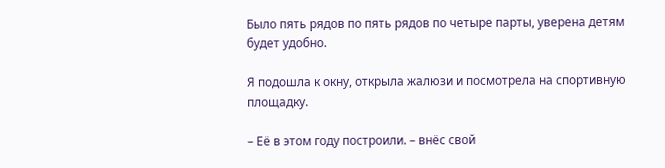Было пять рядов по пять рядов по четыре парты, уверена детям будет удобно.

Я подошла к окну, открыла жалюзи и посмотрела на спортивную площадку.

– Её в этом году построили. – внёс свой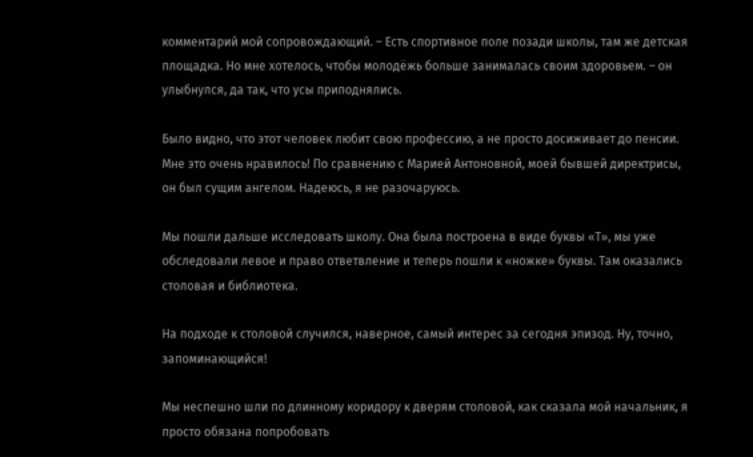комментарий мой сопровождающий. – Есть спортивное поле позади школы, там же детская площадка. Но мне хотелось, чтобы молодёжь больше занималась своим здоровьем. – он улыбнулся, да так, что усы приподнялись.

Было видно, что этот человек любит свою профессию, а не просто досиживает до пенсии. Мне это очень нравилось! По сравнению с Марией Антоновной, моей бывшей директрисы, он был сущим ангелом. Надеюсь, я не разочаруюсь.

Мы пошли дальше исследовать школу. Она была построена в виде буквы «Т», мы уже обследовали левое и право ответвление и теперь пошли к «ножке» буквы. Там оказались столовая и библиотека.

На подходе к столовой случился, наверное, самый интерес за сегодня эпизод. Ну, точно, запоминающийся!

Мы неспешно шли по длинному коридору к дверям столовой, как сказала мой начальник, я просто обязана попробовать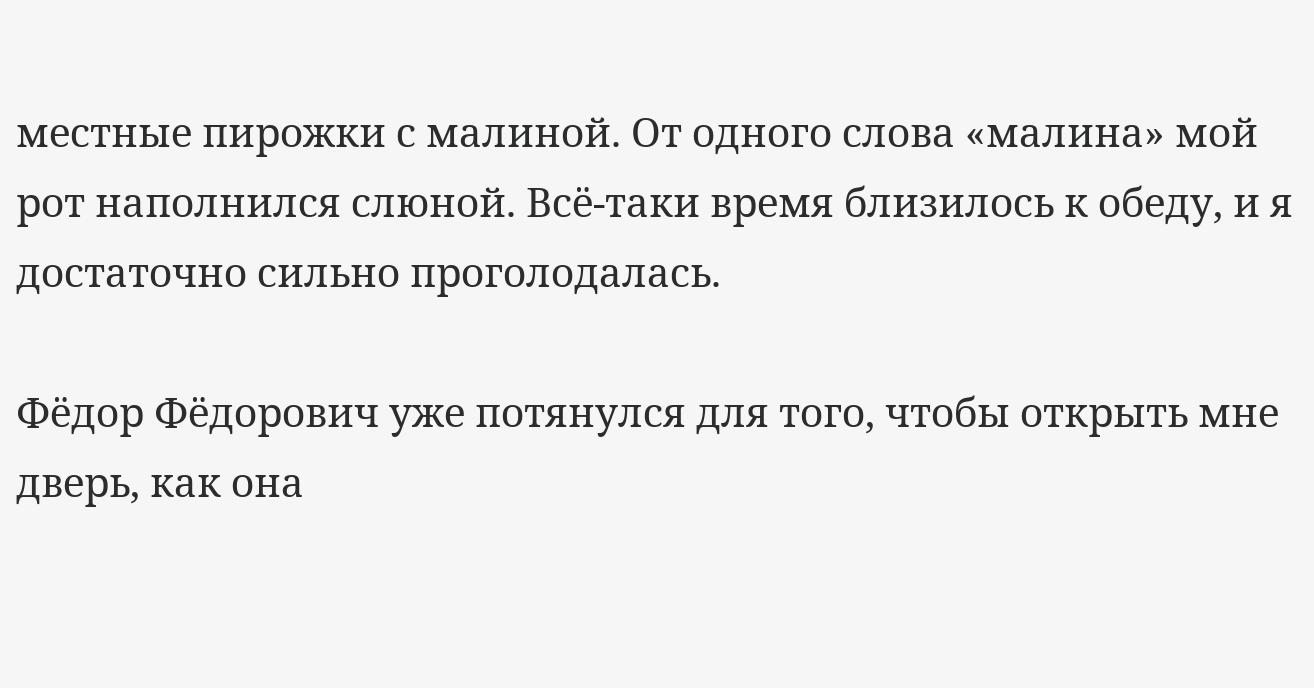местные пирожки с малиной. От одного слова «малина» мой рот наполнился слюной. Всё-таки время близилось к обеду, и я достаточно сильно проголодалась.

Фёдор Фёдорович уже потянулся для того, чтобы открыть мне дверь, как она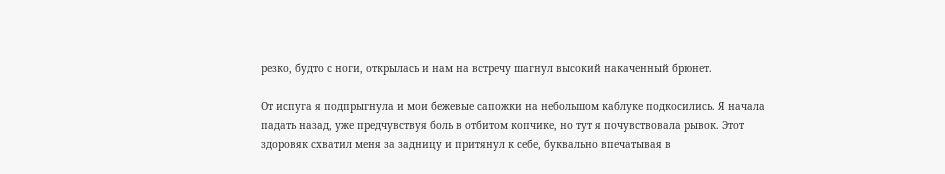резко, будто с ноги, открылась и нам на встречу шагнул высокий накаченный брюнет.

От испуга я подпрыгнула и мои бежевые сапожки на небольшом каблуке подкосились. Я начала падать назад, уже предчувствуя боль в отбитом копчике, но тут я почувствовала рывок. Этот здоровяк схватил меня за задницу и притянул к себе, буквально впечатывая в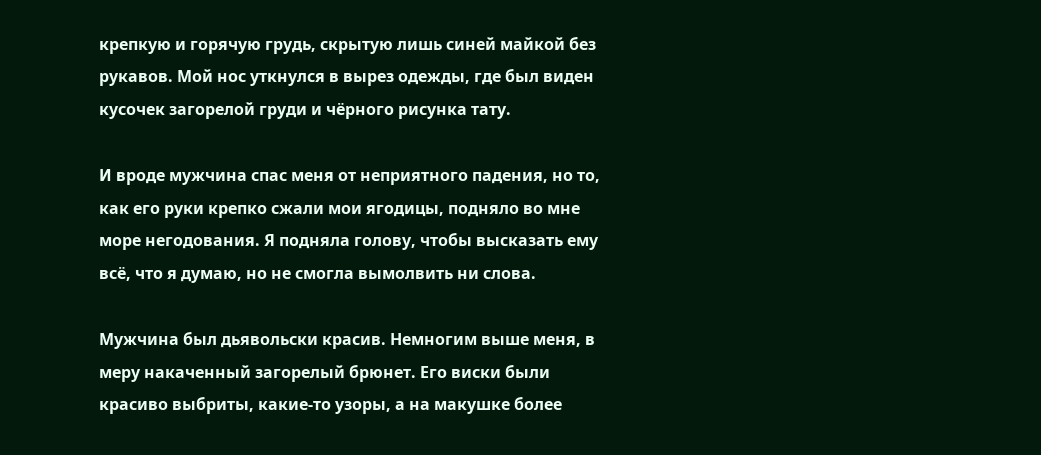крепкую и горячую грудь, скрытую лишь синей майкой без рукавов. Мой нос уткнулся в вырез одежды, где был виден кусочек загорелой груди и чёрного рисунка тату.

И вроде мужчина спас меня от неприятного падения, но то, как его руки крепко сжали мои ягодицы, подняло во мне море негодования. Я подняла голову, чтобы высказать ему всё, что я думаю, но не смогла вымолвить ни слова.

Мужчина был дьявольски красив. Немногим выше меня, в меру накаченный загорелый брюнет. Его виски были красиво выбриты, какие-то узоры, а на макушке более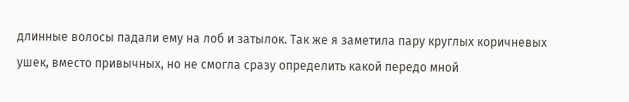длинные волосы падали ему на лоб и затылок. Так же я заметила пару круглых коричневых ушек, вместо привычных, но не смогла сразу определить какой передо мной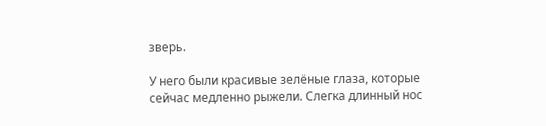зверь.

У него были красивые зелёные глаза, которые сейчас медленно рыжели. Слегка длинный нос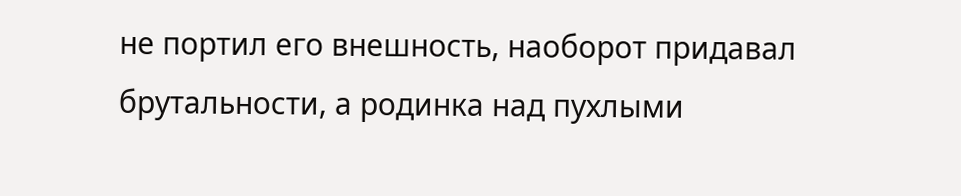не портил его внешность, наоборот придавал брутальности, а родинка над пухлыми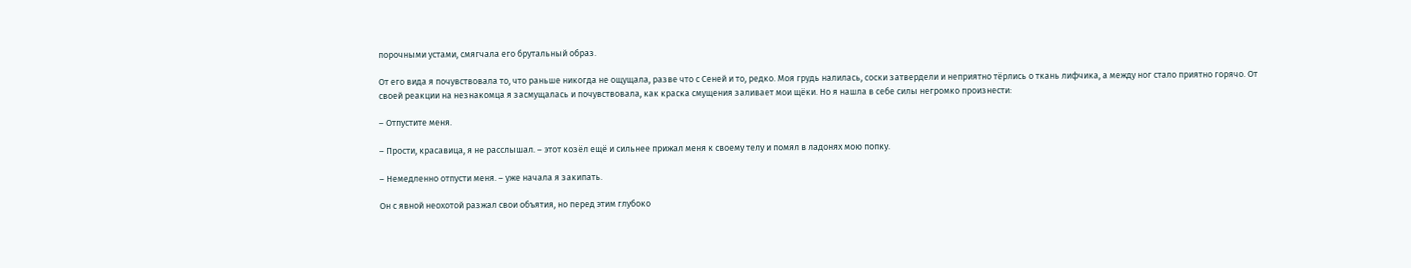порочными устами, смягчала его брутальный образ.

От его вида я почувствовала то, что раньше никогда не ощущала, разве что с Сеней и то, редко. Моя грудь налилась, соски затвердели и неприятно тёрлись о ткань лифчика, а между ног стало приятно горячо. От своей реакции на незнакомца я засмущалась и почувствовала, как краска смущения заливает мои щёки. Но я нашла в себе силы негромко произнести:

– Отпустите меня.

– Прости, красавица, я не расслышал. – этот козёл ещё и сильнее прижал меня к своему телу и помял в ладонях мою попку.

– Немедленно отпусти меня. – уже начала я закипать.

Он с явной неохотой разжал свои объятия, но перед этим глубоко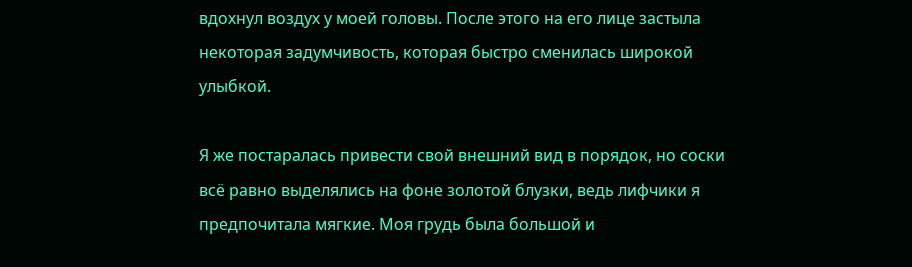вдохнул воздух у моей головы. После этого на его лице застыла некоторая задумчивость, которая быстро сменилась широкой улыбкой.

Я же постаралась привести свой внешний вид в порядок, но соски всё равно выделялись на фоне золотой блузки, ведь лифчики я предпочитала мягкие. Моя грудь была большой и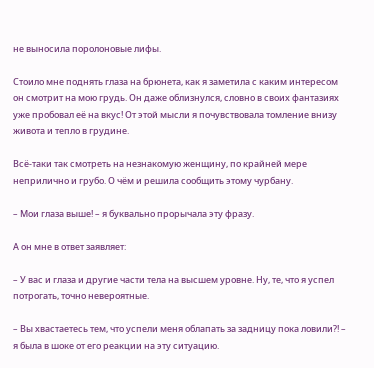не выносила поролоновые лифы.

Стоило мне поднять глаза на брюнета, как я заметила с каким интересом он смотрит на мою грудь. Он даже облизнулся, словно в своих фантазиях уже пробовал её на вкус! От этой мысли я почувствовала томление внизу живота и тепло в грудине.

Всё-таки так смотреть на незнакомую женщину, по крайней мере неприлично и грубо. О чём и решила сообщить этому чурбану.

– Мои глаза выше! – я буквально прорычала эту фразу.

А он мне в ответ заявляет:

– У вас и глаза и другие части тела на высшем уровне. Ну, те, что я успел потрогать, точно невероятные.

– Вы хвастаетесь тем, что успели меня облапать за задницу пока ловили?! – я была в шоке от его реакции на эту ситуацию.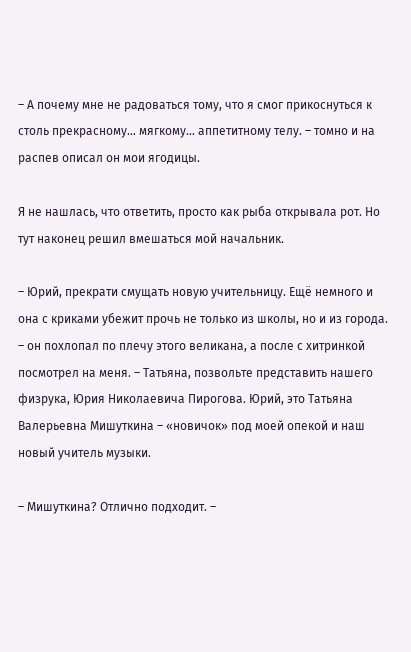– А почему мне не радоваться тому, что я смог прикоснуться к столь прекрасному… мягкому… аппетитному телу. – томно и на распев описал он мои ягодицы.

Я не нашлась, что ответить, просто как рыба открывала рот. Но тут наконец решил вмешаться мой начальник.

– Юрий, прекрати смущать новую учительницу. Ещё немного и она с криками убежит прочь не только из школы, но и из города. – он похлопал по плечу этого великана, а после с хитринкой посмотрел на меня. – Татьяна, позвольте представить нашего физрука, Юрия Николаевича Пирогова. Юрий, это Татьяна Валерьевна Мишуткина – «новичок» под моей опекой и наш новый учитель музыки.

– Мишуткина? Отлично подходит. –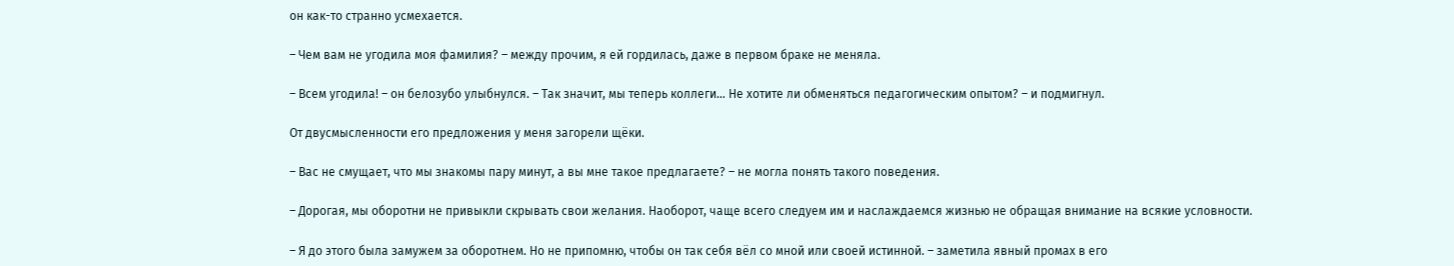он как-то странно усмехается.

– Чем вам не угодила моя фамилия? – между прочим, я ей гордилась, даже в первом браке не меняла.

– Всем угодила! – он белозубо улыбнулся. – Так значит, мы теперь коллеги… Не хотите ли обменяться педагогическим опытом? – и подмигнул.

От двусмысленности его предложения у меня загорели щёки.

– Вас не смущает, что мы знакомы пару минут, а вы мне такое предлагаете? – не могла понять такого поведения.

– Дорогая, мы оборотни не привыкли скрывать свои желания. Наоборот, чаще всего следуем им и наслаждаемся жизнью не обращая внимание на всякие условности.

– Я до этого была замужем за оборотнем. Но не припомню, чтобы он так себя вёл со мной или своей истинной. – заметила явный промах в его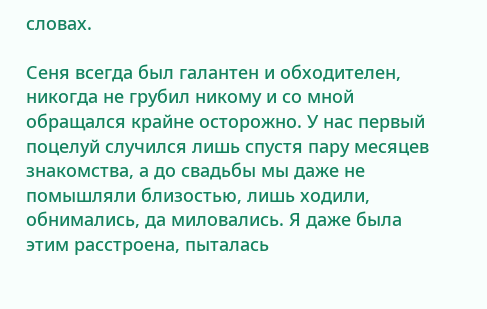словах.

Сеня всегда был галантен и обходителен, никогда не грубил никому и со мной обращался крайне осторожно. У нас первый поцелуй случился лишь спустя пару месяцев знакомства, а до свадьбы мы даже не помышляли близостью, лишь ходили, обнимались, да миловались. Я даже была этим расстроена, пыталась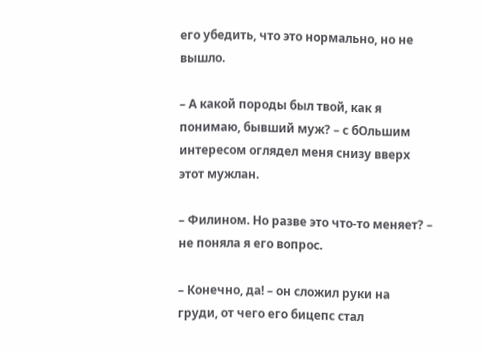его убедить, что это нормально, но не вышло.

– А какой породы был твой, как я понимаю, бывший муж? – с бОльшим интересом оглядел меня снизу вверх этот мужлан.

– Филином. Но разве это что-то меняет? – не поняла я его вопрос.

– Конечно, да! – он сложил руки на груди, от чего его бицепс стал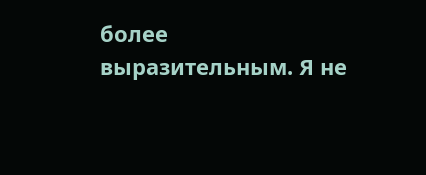более выразительным. Я не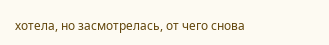хотела, но засмотрелась, от чего снова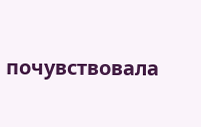почувствовала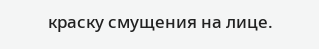краску смущения на лице.